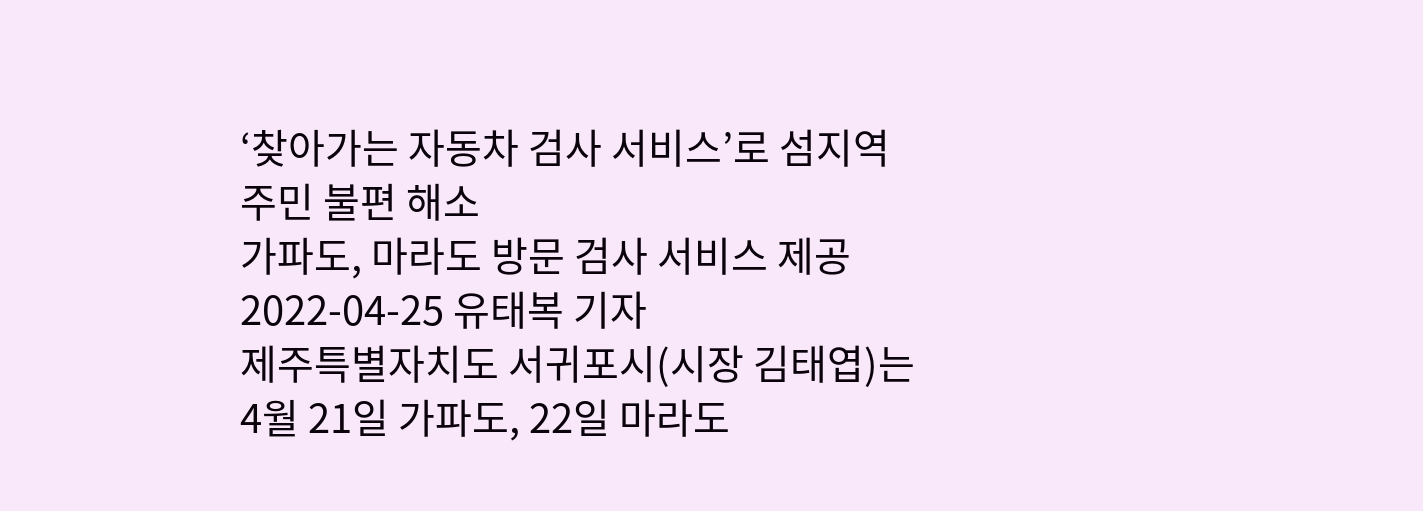‘찾아가는 자동차 검사 서비스’로 섬지역 주민 불편 해소
가파도, 마라도 방문 검사 서비스 제공
2022-04-25 유태복 기자
제주특별자치도 서귀포시(시장 김태엽)는 4월 21일 가파도, 22일 마라도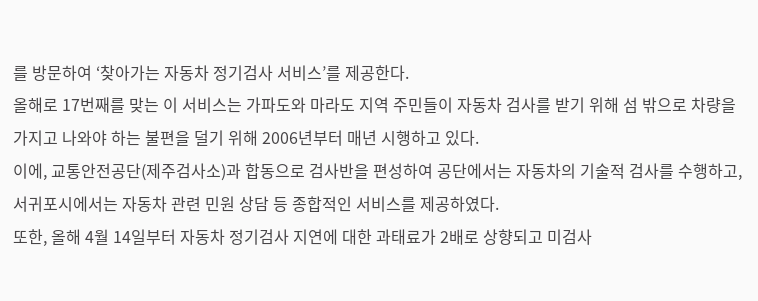를 방문하여 ‘찾아가는 자동차 정기검사 서비스’를 제공한다.
올해로 17번째를 맞는 이 서비스는 가파도와 마라도 지역 주민들이 자동차 검사를 받기 위해 섬 밖으로 차량을 가지고 나와야 하는 불편을 덜기 위해 2006년부터 매년 시행하고 있다.
이에, 교통안전공단(제주검사소)과 합동으로 검사반을 편성하여 공단에서는 자동차의 기술적 검사를 수행하고, 서귀포시에서는 자동차 관련 민원 상담 등 종합적인 서비스를 제공하였다.
또한, 올해 4월 14일부터 자동차 정기검사 지연에 대한 과태료가 2배로 상향되고 미검사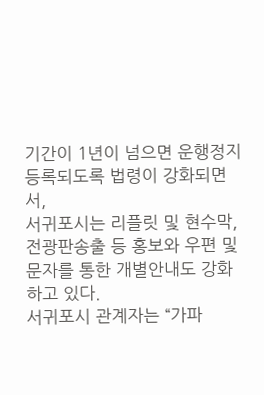기간이 1년이 넘으면 운행정지 등록되도록 법령이 강화되면서,
서귀포시는 리플릿 및 현수막, 전광판송출 등 홍보와 우편 및 문자를 통한 개별안내도 강화하고 있다.
서귀포시 관계자는 “가파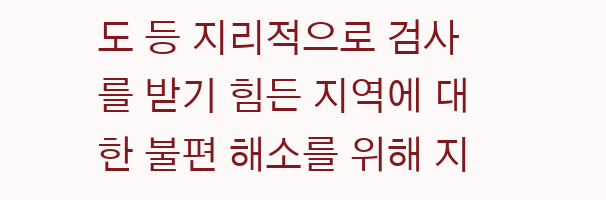도 등 지리적으로 검사를 받기 힘든 지역에 대한 불편 해소를 위해 지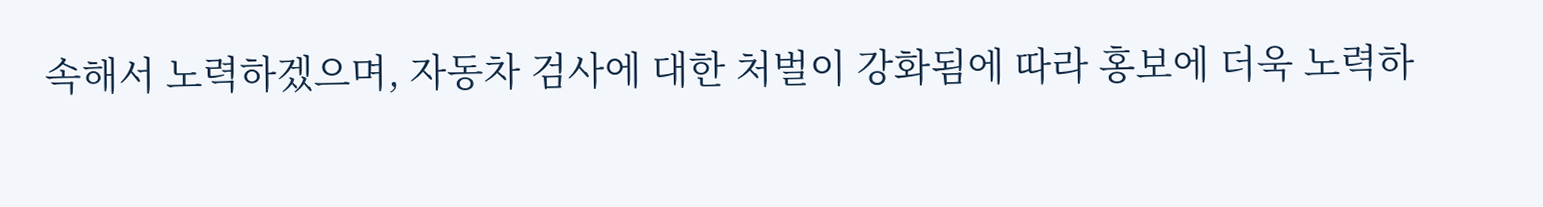속해서 노력하겠으며, 자동차 검사에 대한 처벌이 강화됨에 따라 홍보에 더욱 노력하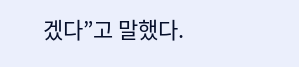겠다”고 말했다.